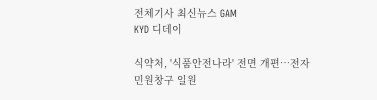전체기사 최신뉴스 GAM
KYD 디데이

식약처, '식품안전나라' 전면 개편…전자민원창구 일원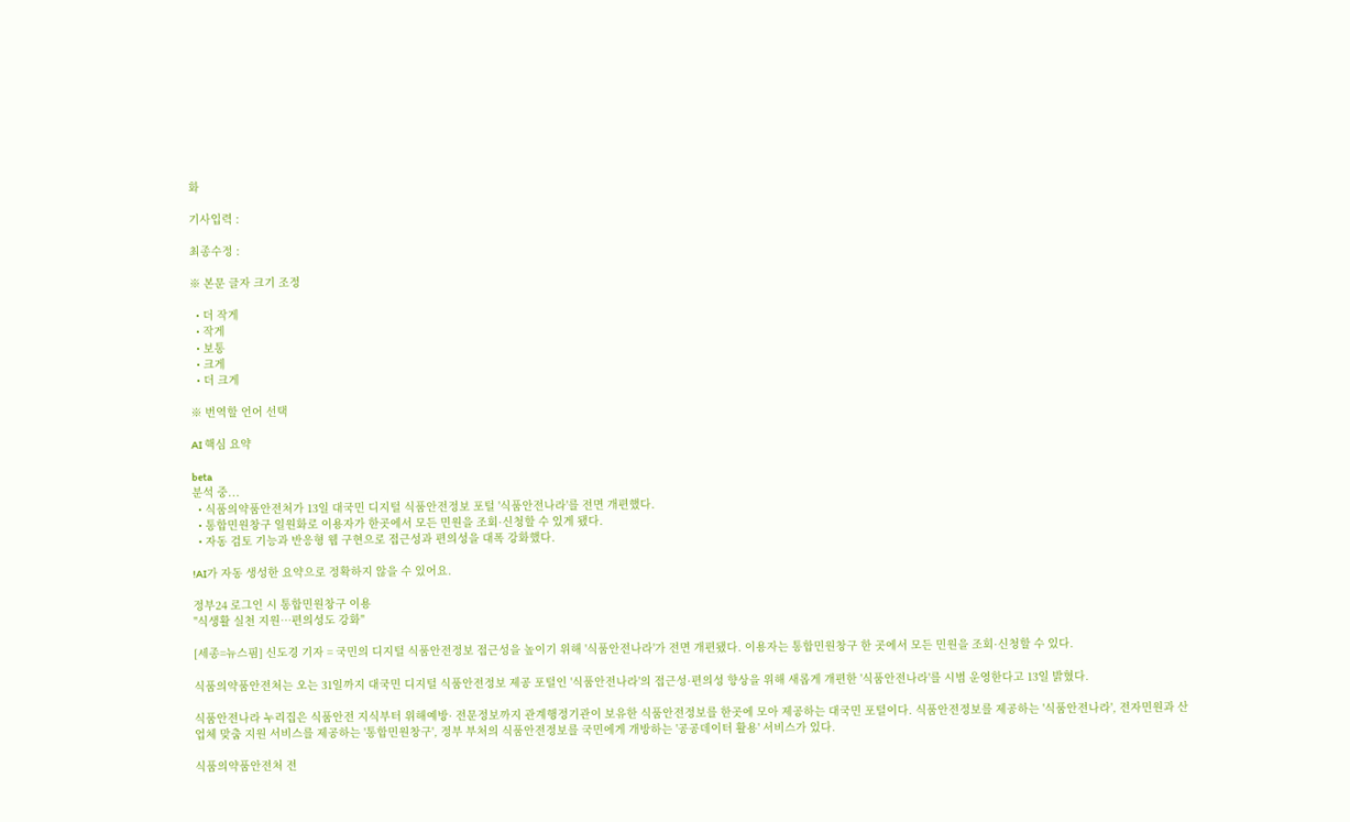화

기사입력 :

최종수정 :

※ 본문 글자 크기 조정

  • 더 작게
  • 작게
  • 보통
  • 크게
  • 더 크게

※ 번역할 언어 선택

AI 핵심 요약

beta
분석 중...
  • 식품의약품안전처가 13일 대국민 디지털 식품안전정보 포털 '식품안전나라'를 전면 개편했다.
  • 통합민원창구 일원화로 이용자가 한곳에서 모든 민원을 조회·신청할 수 있게 됐다.
  • 자동 검토 기능과 반응형 웹 구현으로 접근성과 편의성을 대폭 강화했다.

!AI가 자동 생성한 요약으로 정확하지 않을 수 있어요.

정부24 로그인 시 통합민원창구 이용
"식생활 실천 지원…편의성도 강화"

[세종=뉴스핌] 신도경 기자 = 국민의 디지털 식품안전정보 접근성을 높이기 위해 '식품안전나라'가 전면 개편됐다. 이용자는 통합민원창구 한 곳에서 모든 민원을 조회·신청할 수 있다.

식품의약품안전처는 오는 31일까지 대국민 디지털 식품안전정보 제공 포털인 '식품안전나라'의 접근성·편의성 향상을 위해 새롭게 개편한 '식품안전나라'를 시범 운영한다고 13일 밝혔다.

식품안전나라 누리집은 식품안전 지식부터 위해예방· 전문정보까지 관계행정기관이 보유한 식품안전정보를 한곳에 모아 제공하는 대국민 포털이다. 식품안전정보를 제공하는 '식품안전나라', 전자민원과 산업체 맞춤 지원 서비스를 제공하는 '통합민원창구', 정부 부처의 식품안전정보를 국민에게 개방하는 '공공데이터 활용' 서비스가 있다.

식품의약품안전처 전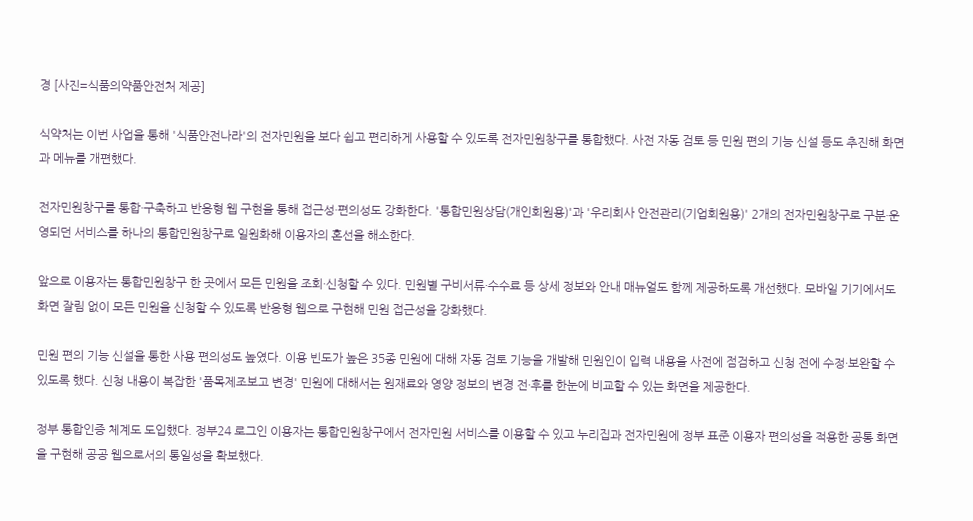경 [사진=식품의약품안전처 제공]

식약처는 이번 사업을 통해 '식품안전나라'의 전자민원을 보다 쉽고 편리하게 사용할 수 있도록 전자민원창구를 통합했다. 사전 자동 검토 등 민원 편의 기능 신설 등도 추진해 화면과 메뉴를 개편했다.

전자민원창구를 통합·구축하고 반응형 웹 구현을 통해 접근성·편의성도 강화한다. '통합민원상담(개인회원용)'과 '우리회사 안전관리(기업회원용)' 2개의 전자민원창구로 구분·운영되던 서비스를 하나의 통합민원창구로 일원화해 이용자의 혼선을 해소한다.

앞으로 이용자는 통합민원창구 한 곳에서 모든 민원을 조회·신청할 수 있다. 민원별 구비서류·수수료 등 상세 정보와 안내 매뉴얼도 함께 제공하도록 개선했다. 모바일 기기에서도 화면 잘림 없이 모든 민원을 신청할 수 있도록 반응형 웹으로 구현해 민원 접근성을 강화했다.

민원 편의 기능 신설을 통한 사용 편의성도 높였다. 이용 빈도가 높은 35종 민원에 대해 자동 검토 기능을 개발해 민원인이 입력 내용을 사전에 점검하고 신청 전에 수정·보완할 수 있도록 했다. 신청 내용이 복잡한 '품목제조보고 변경' 민원에 대해서는 원재료와 영양 정보의 변경 전·후를 한눈에 비교할 수 있는 화면을 제공한다.

정부 통합인증 체계도 도입했다. 정부24 로그인 이용자는 통합민원창구에서 전자민원 서비스를 이용할 수 있고 누리집과 전자민원에 정부 표준 이용자 편의성을 적용한 공통 화면을 구현해 공공 웹으로서의 통일성을 확보했다.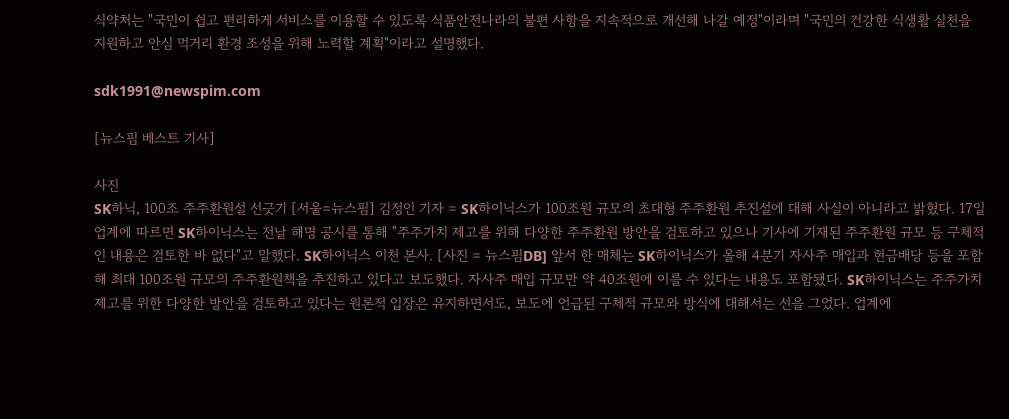식약처는 "국민이 쉽고 편리하게 서비스를 이용할 수 있도록 식품안전나라의 불편 사항을 지속적으로 개선해 나갈 예정"이라며 "국민의 건강한 식생활 실천을 지원하고 안심 먹거리 환경 조성을 위해 노력할 계획"이라고 설명했다.

sdk1991@newspim.com

[뉴스핌 베스트 기사]

사진
SK하닉, 100조 주주환원설 선긋기 [서울=뉴스핌] 김정인 기자 = SK하이닉스가 100조원 규모의 초대형 주주환원 추진설에 대해 사실이 아니라고 밝혔다. 17일 업계에 따르면 SK하이닉스는 전날 해명 공시를 통해 "주주가치 제고를 위해 다양한 주주환원 방안을 검토하고 있으나 기사에 기재된 주주환원 규모 등 구체적인 내용은 검토한 바 없다"고 말했다. SK하이닉스 이천 본사. [사진 = 뉴스핌DB] 앞서 한 매체는 SK하이닉스가 올해 4분기 자사주 매입과 현금배당 등을 포함해 최대 100조원 규모의 주주환원책을 추진하고 있다고 보도했다. 자사주 매입 규모만 약 40조원에 이를 수 있다는 내용도 포함됐다. SK하이닉스는 주주가치 제고를 위한 다양한 방안을 검토하고 있다는 원론적 입장은 유지하면서도, 보도에 언급된 구체적 규모와 방식에 대해서는 선을 그었다. 업계에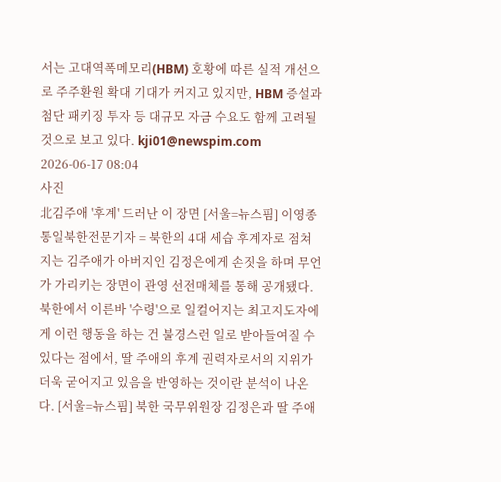서는 고대역폭메모리(HBM) 호황에 따른 실적 개선으로 주주환원 확대 기대가 커지고 있지만, HBM 증설과 첨단 패키징 투자 등 대규모 자금 수요도 함께 고려될 것으로 보고 있다. kji01@newspim.com 2026-06-17 08:04
사진
北김주애 '후계' 드러난 이 장면 [서울=뉴스핌] 이영종 통일북한전문기자 = 북한의 4대 세습 후계자로 점쳐지는 김주애가 아버지인 김정은에게 손짓을 하며 무언가 가리키는 장면이 관영 선전매체를 통해 공개됐다. 북한에서 이른바 '수령'으로 일컬어지는 최고지도자에게 이런 행동을 하는 건 불경스런 일로 받아들여질 수 있다는 점에서, 딸 주애의 후계 권력자로서의 지위가 더욱 굳어지고 있음을 반영하는 것이란 분석이 나온다. [서울=뉴스핌] 북한 국무위원장 김정은과 딸 주애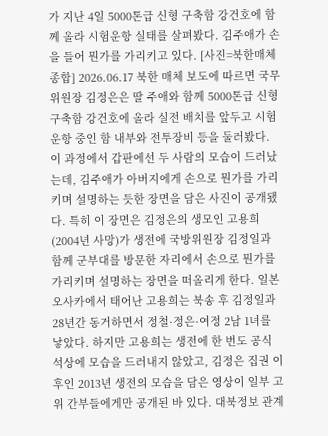가 지난 4일 5000톤급 신형 구축함 강건호에 함께 올라 시험운항 실태를 살펴봤다. 김주애가 손을 들어 뭔가를 가리키고 있다. [사진=북한매체 종합] 2026.06.17 북한 매체 보도에 따르면 국무위원장 김정은은 딸 주애와 함께 5000톤급 신형 구축함 강건호에 올라 실전 배치를 앞두고 시험운항 중인 함 내부와 전투장비 등을 둘러봤다. 이 과정에서 갑판에선 두 사람의 모습이 드러났는데, 김주애가 아버지에게 손으로 뭔가를 가리키며 설명하는 듯한 장면을 담은 사진이 공개됐다. 특히 이 장면은 김정은의 생모인 고용희(2004년 사망)가 생전에 국방위원장 김정일과 함께 군부대를 방문한 자리에서 손으로 뭔가를 가리키며 설명하는 장면을 떠올리게 한다. 일본 오사카에서 태어난 고용희는 북송 후 김정일과 28년간 동거하면서 정철·정은·여정 2남 1녀를 낳았다. 하지만 고용희는 생전에 한 번도 공식 석상에 모습을 드러내지 않았고, 김정은 집권 이후인 2013년 생전의 모습을 담은 영상이 일부 고위 간부들에게만 공개된 바 있다. 대북정보 관계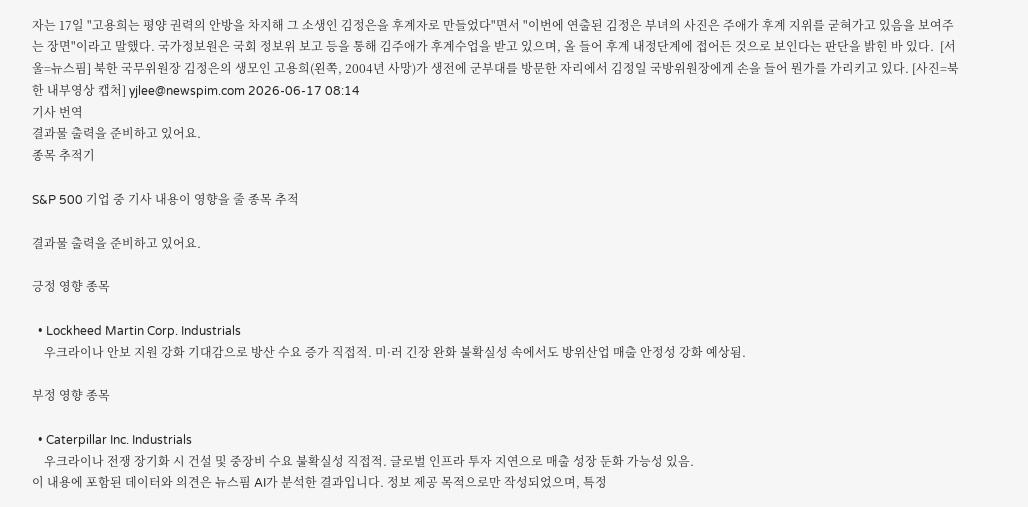자는 17일 "고용희는 평양 권력의 안방을 차지해 그 소생인 김정은을 후계자로 만들었다"면서 "이번에 연출된 김정은 부녀의 사진은 주애가 후계 지위를 굳혀가고 있음을 보여주는 장면"이라고 말했다. 국가정보원은 국회 정보위 보고 등을 통해 김주애가 후계수업을 받고 있으며, 올 들어 후계 내정단계에 접어든 것으로 보인다는 판단을 밝힌 바 있다.  [서울=뉴스핌] 북한 국무위원장 김정은의 생모인 고용희(왼쪽, 2004년 사망)가 생전에 군부대를 방문한 자리에서 김정일 국방위원장에게 손을 들어 뭔가를 가리키고 있다. [사진=북한 내부영상 캡처] yjlee@newspim.com 2026-06-17 08:14
기사 번역
결과물 출력을 준비하고 있어요.
종목 추적기

S&P 500 기업 중 기사 내용이 영향을 줄 종목 추적

결과물 출력을 준비하고 있어요.

긍정 영향 종목

  • Lockheed Martin Corp. Industrials
    우크라이나 안보 지원 강화 기대감으로 방산 수요 증가 직접적. 미·러 긴장 완화 불확실성 속에서도 방위산업 매출 안정성 강화 예상됨.

부정 영향 종목

  • Caterpillar Inc. Industrials
    우크라이나 전쟁 장기화 시 건설 및 중장비 수요 불확실성 직접적. 글로벌 인프라 투자 지연으로 매출 성장 둔화 가능성 있음.
이 내용에 포함된 데이터와 의견은 뉴스핌 AI가 분석한 결과입니다. 정보 제공 목적으로만 작성되었으며, 특정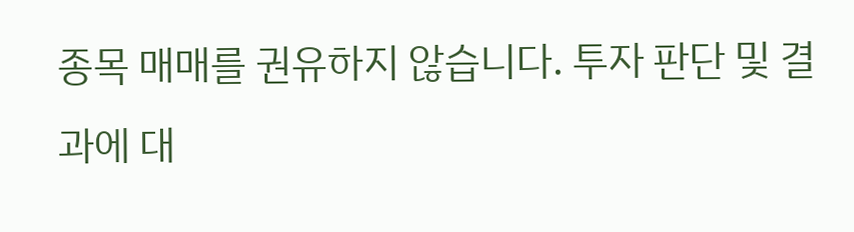종목 매매를 권유하지 않습니다. 투자 판단 및 결과에 대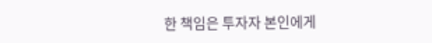한 책임은 투자자 본인에게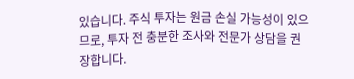있습니다. 주식 투자는 원금 손실 가능성이 있으므로, 투자 전 충분한 조사와 전문가 상담을 권장합니다.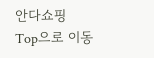안다쇼핑
Top으로 이동